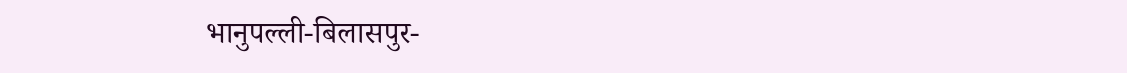भानुपल्ली-बिलासपुर-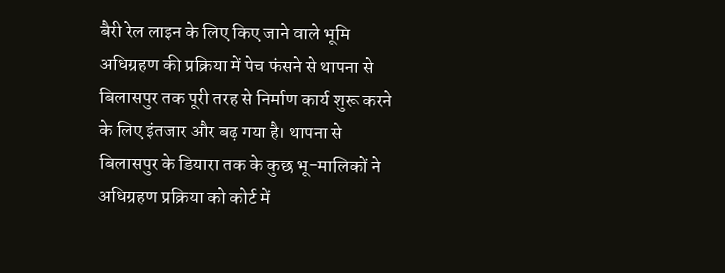बैरी रेल लाइन के लिए किए जाने वाले भूमि अधिग्रहण की प्रक्रिया में पेच फंसने से थापना से बिलासपुर तक पूरी तरह से निर्माण कार्य शुरू करने के लिए इंतजार और बढ़ गया है। थापना से बिलासपुर के डियारा तक के कुछ भू-मालिकों ने अधिग्रहण प्रक्रिया को कोर्ट में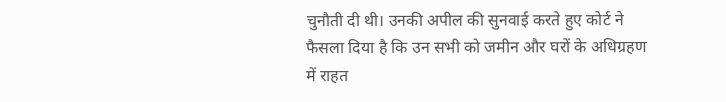चुनौती दी थी। उनकी अपील की सुनवाई करते हुए कोर्ट ने फैसला दिया है कि उन सभी को जमीन और घरों के अधिग्रहण में राहत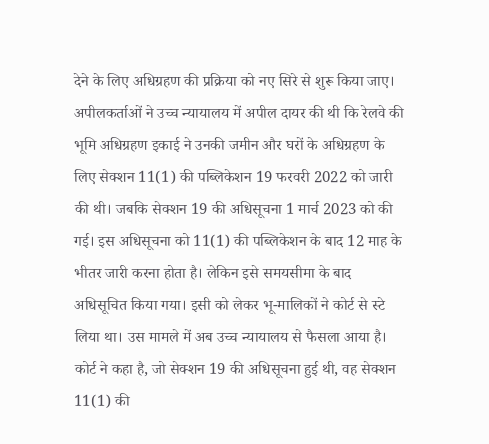देने के लिए अधिग्रहण की प्रक्रिया को नए सिरे से शुरू किया जाए।
अपीलकर्ताओं ने उच्च न्यायालय में अपील दायर की थी कि रेलवे की भूमि अधिग्रहण इकाई ने उनकी जमीन और घरों के अधिग्रहण के लिए सेक्शन 11(1) की पब्लिकेशन 19 फरवरी 2022 को जारी की थी। जबकि सेक्शन 19 की अधिसूचना 1 मार्च 2023 को की गई। इस अधिसूचना को 11(1) की पब्लिकेशन के बाद 12 माह के भीतर जारी करना होता है। लेकिन इसे समयसीमा के बाद अधिसूचित किया गया। इसी को लेकर भू-मालिकों ने कोर्ट से स्टे लिया था। उस मामले में अब उच्च न्यायालय से फैसला आया है। कोर्ट ने कहा है, जो सेक्शन 19 की अधिसूचना हुई थी, वह सेक्शन 11(1) की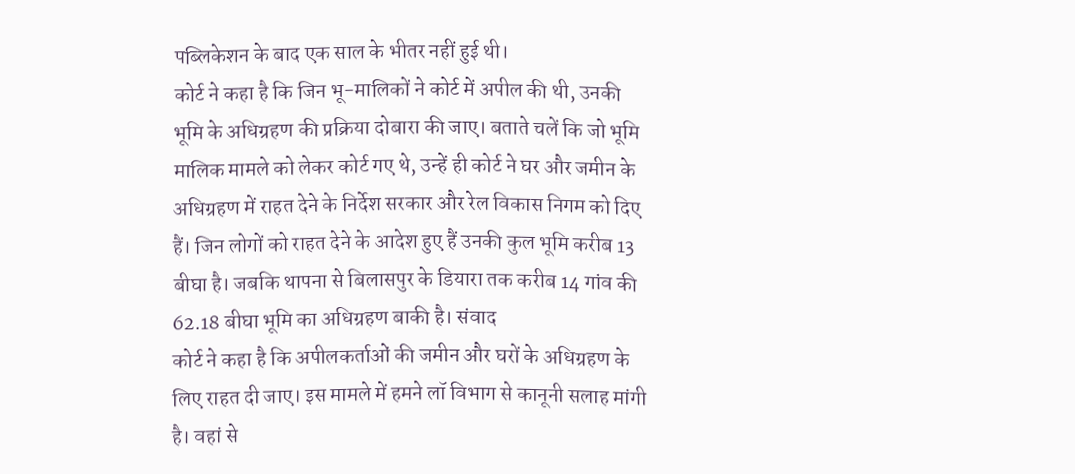पब्लिकेशन के बाद एक साल के भीतर नहीं हुई थी।
कोर्ट ने कहा है कि जिन भू-मालिकों ने कोर्ट में अपील की थी, उनकी भूमि के अधिग्रहण की प्रक्रिया दोबारा की जाए। बताते चलें कि जो भूमि मालिक मामले को लेकर कोर्ट गए थे, उन्हें ही कोर्ट ने घर और जमीन के अधिग्रहण में राहत देने के निर्देश सरकार और रेल विकास निगम को दिए हैं। जिन लोगों को राहत देने के आदेश हुए हैं उनकी कुल भूमि करीब 13 बीघा है। जबकि थापना से बिलासपुर के डियारा तक करीब 14 गांव की 62.18 बीघा भूमि का अधिग्रहण बाकी है। संवाद
कोर्ट ने कहा है कि अपीलकर्ताओं की जमीन और घरों के अधिग्रहण के लिए राहत दी जाए। इस मामले में हमने लॉ विभाग से कानूनी सलाह मांगी है। वहां से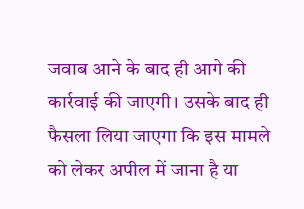जवाब आने के बाद ही आगे की कार्रवाई की जाएगी। उसके बाद ही फैसला लिया जाएगा कि इस मामले को लेकर अपील में जाना है या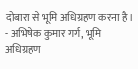दोबारा से भूमि अधिग्रहण करना है। - अभिषेक कुमार गर्ग, भूमि अधिग्रहण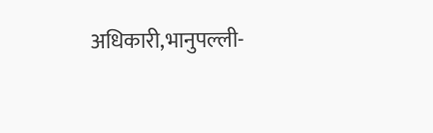अधिकारी,भानुपल्ली-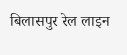बिलासपुर रेल लाइन